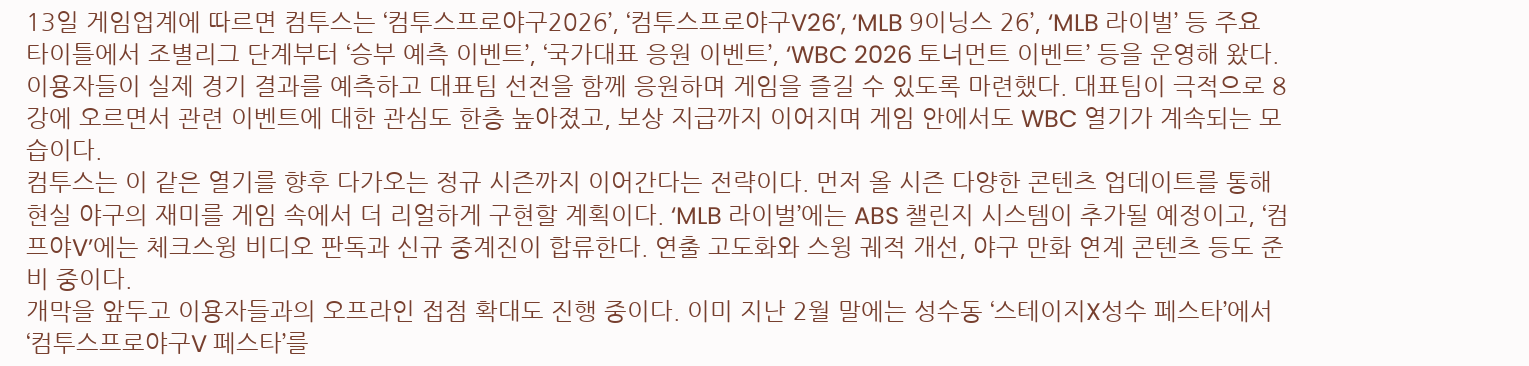13일 게임업계에 따르면 컴투스는 ‘컴투스프로야구2026’, ‘컴투스프로야구V26’, ‘MLB 9이닝스 26’, ‘MLB 라이벌’ 등 주요 타이틀에서 조별리그 단계부터 ‘승부 예측 이벤트’, ‘국가대표 응원 이벤트’, ‘WBC 2026 토너먼트 이벤트’ 등을 운영해 왔다. 이용자들이 실제 경기 결과를 예측하고 대표팀 선전을 함께 응원하며 게임을 즐길 수 있도록 마련했다. 대표팀이 극적으로 8강에 오르면서 관련 이벤트에 대한 관심도 한층 높아졌고, 보상 지급까지 이어지며 게임 안에서도 WBC 열기가 계속되는 모습이다.
컴투스는 이 같은 열기를 향후 다가오는 정규 시즌까지 이어간다는 전략이다. 먼저 올 시즌 다양한 콘텐츠 업데이트를 통해 현실 야구의 재미를 게임 속에서 더 리얼하게 구현할 계획이다. ‘MLB 라이벌’에는 ABS 챌린지 시스템이 추가될 예정이고, ‘컴프야V’에는 체크스윙 비디오 판독과 신규 중계진이 합류한다. 연출 고도화와 스윙 궤적 개선, 야구 만화 연계 콘텐츠 등도 준비 중이다.
개막을 앞두고 이용자들과의 오프라인 접점 확대도 진행 중이다. 이미 지난 2월 말에는 성수동 ‘스테이지X성수 페스타’에서 ‘컴투스프로야구V 페스타’를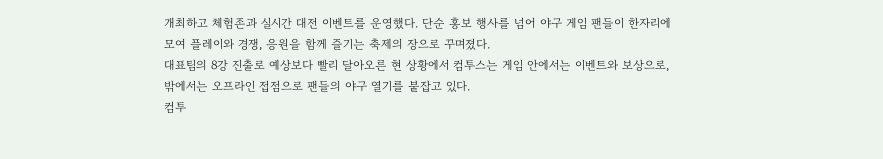개최하고 체험존과 실시간 대전 이벤트를 운영했다. 단순 홍보 행사를 넘어 야구 게임 팬들이 한자리에 모여 플레이와 경쟁, 응원을 함께 즐기는 축제의 장으로 꾸며졌다.
대표팀의 8강 진출로 예상보다 빨리 달아오른 현 상황에서 컴투스는 게임 안에서는 이벤트와 보상으로, 밖에서는 오프라인 접점으로 팬들의 야구 열기를 붙잡고 있다.
컴투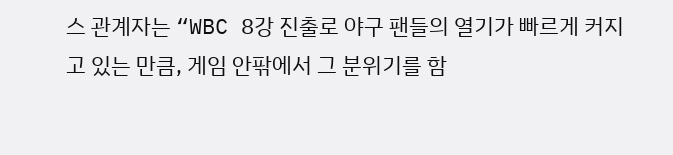스 관계자는 “WBC 8강 진출로 야구 팬들의 열기가 빠르게 커지고 있는 만큼, 게임 안팎에서 그 분위기를 함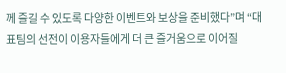께 즐길 수 있도록 다양한 이벤트와 보상을 준비했다”며 “대표팀의 선전이 이용자들에게 더 큰 즐거움으로 이어질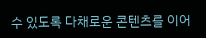수 있도록 다채로운 콘텐츠를 이어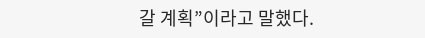갈 계획”이라고 말했다.